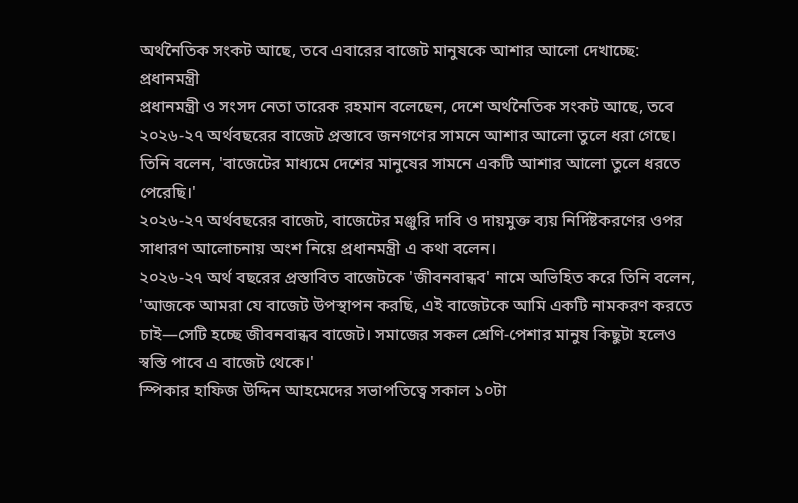অর্থনৈতিক সংকট আছে, তবে এবারের বাজেট মানুষকে আশার আলো দেখাচ্ছে: প্রধানমন্ত্রী
প্রধানমন্ত্রী ও সংসদ নেতা তারেক রহমান বলেছেন, দেশে অর্থনৈতিক সংকট আছে, তবে ২০২৬-২৭ অর্থবছরের বাজেট প্রস্তাবে জনগণের সামনে আশার আলো তুলে ধরা গেছে। তিনি বলেন, 'বাজেটের মাধ্যমে দেশের মানুষের সামনে একটি আশার আলো তুলে ধরতে পেরেছি।'
২০২৬-২৭ অর্থবছরের বাজেট, বাজেটের মঞ্জুরি দাবি ও দায়মুক্ত ব্যয় নির্দিষ্টকরণের ওপর সাধারণ আলোচনায় অংশ নিয়ে প্রধানমন্ত্রী এ কথা বলেন।
২০২৬-২৭ অর্থ বছরের প্রস্তাবিত বাজেটকে 'জীবনবান্ধব' নামে অভিহিত করে তিনি বলেন, 'আজকে আমরা যে বাজেট উপস্থাপন করছি, এই বাজেটকে আমি একটি নামকরণ করতে চাই—সেটি হচ্ছে জীবনবান্ধব বাজেট। সমাজের সকল শ্রেণি-পেশার মানুষ কিছুটা হলেও স্বস্তি পাবে এ বাজেট থেকে।'
স্পিকার হাফিজ উদ্দিন আহমেদের সভাপতিত্বে সকাল ১০টা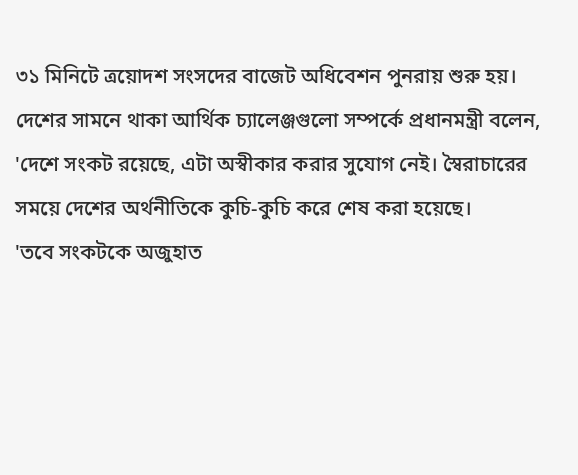৩১ মিনিটে ত্রয়োদশ সংসদের বাজেট অধিবেশন পুনরায় শুরু হয়।
দেশের সামনে থাকা আর্থিক চ্যালেঞ্জগুলো সম্পর্কে প্রধানমন্ত্রী বলেন, 'দেশে সংকট রয়েছে, এটা অস্বীকার করার সুযোগ নেই। স্বৈরাচারের সময়ে দেশের অর্থনীতিকে কুচি-কুচি করে শেষ করা হয়েছে।
'তবে সংকটকে অজুহাত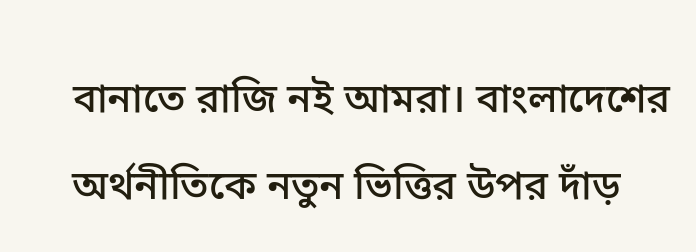বানাতে রাজি নই আমরা। বাংলাদেশের অর্থনীতিকে নতুন ভিত্তির উপর দাঁড়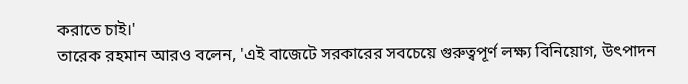করাতে চাই।'
তারেক রহমান আরও বলেন, 'এই বাজেটে সরকারের সবচেয়ে গুরুত্বপূর্ণ লক্ষ্য বিনিয়োগ, উৎপাদন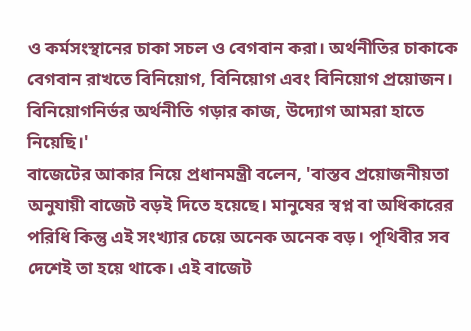ও কর্মসংস্থানের চাকা সচল ও বেগবান করা। অর্থনীতির চাকাকে বেগবান রাখতে বিনিয়োগ, বিনিয়োগ এবং বিনিয়োগ প্রয়োজন। বিনিয়োগনির্ভর অর্থনীতি গড়ার কাজ, উদ্যোগ আমরা হাতে নিয়েছি।'
বাজেটের আকার নিয়ে প্রধানমন্ত্রী বলেন, 'বাস্তব প্রয়োজনীয়তা অনুযায়ী বাজেট বড়ই দিতে হয়েছে। মানুষের স্বপ্ন বা অধিকারের পরিধি কিন্তু এই সংখ্যার চেয়ে অনেক অনেক বড়। পৃথিবীর সব দেশেই তা হয়ে থাকে। এই বাজেট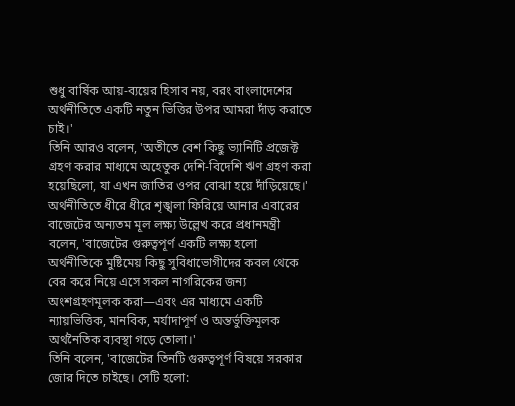শুধু বার্ষিক আয়-ব্যয়ের হিসাব নয়, বরং বাংলাদেশের অর্থনীতিতে একটি নতুন ভিত্তির উপর আমরা দাঁড় করাতে চাই।'
তিনি আরও বলেন, 'অতীতে বেশ কিছু ভ্যানিটি প্রজেক্ট গ্রহণ করার মাধ্যমে অহেতুক দেশি-বিদেশি ঋণ গ্রহণ করা হয়েছিলো, যা এখন জাতির ওপর বোঝা হয়ে দাঁড়িয়েছে।'
অর্থনীতিতে ধীরে ধীরে শৃঙ্খলা ফিরিয়ে আনার এবারের বাজেটের অন্যতম মূল লক্ষ্য উল্লেখ করে প্রধানমন্ত্রী বলেন, 'বাজেটের গুরুত্বপূর্ণ একটি লক্ষ্য হলো অর্থনীতিকে মুষ্টিমেয় কিছু সুবিধাভোগীদের কবল থেকে বের করে নিয়ে এসে সকল নাগরিকের জন্য অংশগ্রহণমূলক করা—এবং এর মাধ্যমে একটি ন্যায়ভিত্তিক, মানবিক, মর্যাদাপূর্ণ ও অন্তর্ভুক্তিমূলক অর্থনৈতিক ব্যবস্থা গড়ে তোলা।'
তিনি বলেন, 'বাজেটের তিনটি গুরুত্বপূর্ণ বিষয়ে সরকার জোর দিতে চাইছে। সেটি হলো: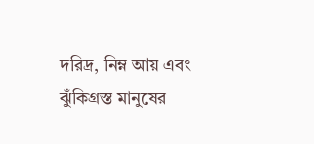দরিদ্র, নিম্ন আয় এবং ঝুঁকিগ্রস্ত মানুষের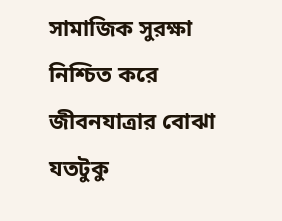সামাজিক সুরক্ষা নিশ্চিত করে জীবনযাত্রার বোঝা যতটুকু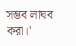সম্ভব লাঘব করা।'